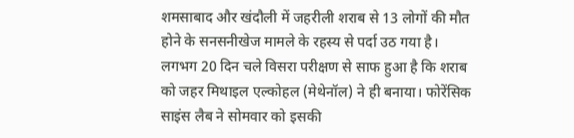शमसाबाद और खंदौली में जहरीली शराब से 13 लोगों की मौत होने के सनसनीखेज मामले के रहस्य से पर्दा उठ गया है। लगभग 20 दिन चले विसरा परीक्षण से साफ हुआ है कि शराब को जहर मिथाइल एल्कोहल (मेथेनॉल) ने ही बनाया। फोरेंसिक साइंस लैब ने सोमवार को इसकी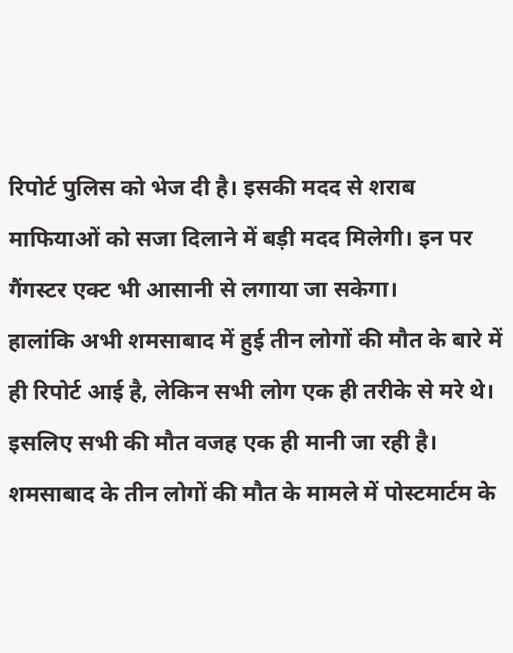रिपोर्ट पुलिस को भेज दी है। इसकी मदद से शराब माफियाओं को सजा दिलाने में बड़ी मदद मिलेगी। इन पर गैंगस्टर एक्ट भी आसानी से लगाया जा सकेगा।
हालांकि अभी शमसाबाद में हुई तीन लोगों की मौत के बारे में ही रिपोर्ट आई है, लेकिन सभी लोग एक ही तरीके से मरे थे। इसलिए सभी की मौत वजह एक ही मानी जा रही है। शमसाबाद के तीन लोगों की मौत के मामले में पोस्टमार्टम के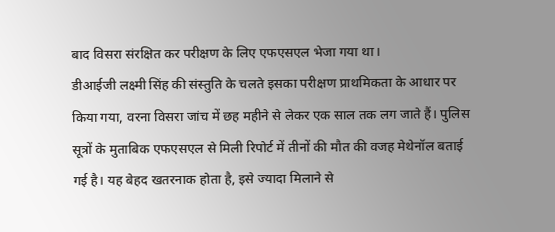बाद विसरा संरक्षित कर परीक्षण के लिए एफएसएल भेजा गया था।
डीआईजी लक्ष्मी सिंह की संस्तुति के चलते इसका परीक्षण प्राथमिकता के आधार पर किया गया, वरना विसरा जांच में छह महीने से लेकर एक साल तक लग जाते हैं। पुलिस सूत्रों के मुताबिक एफएसएल से मिली रिपोर्ट में तीनों की मौत की वजह मेथेनॉल बताई गई है। यह बेहद खतरनाक होता है, इसे ज्यादा मिलाने से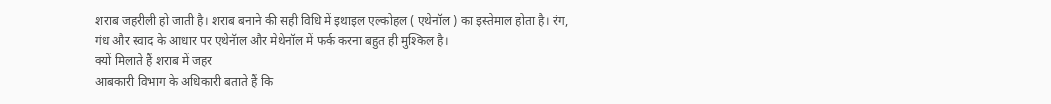शराब जहरीली हो जाती है। शराब बनाने की सही विधि में इथाइल एल्कोहल ( एथेनॉल ) का इस्तेमाल होता है। रंग, गंध और स्वाद के आधार पर एथेनॅाल और मेथेनॉल में फर्क करना बहुत ही मुश्किल है।
क्यों मिलाते हैं शराब में जहर
आबकारी विभाग के अधिकारी बताते हैं कि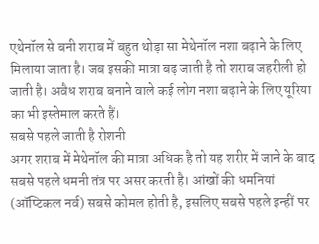एथेनॉल से बनी शराब में बहुत थोड़ा सा मेथेनॉल नशा बढ़ाने के लिए मिलाया जाता है। जब इसकी मात्रा बढ़ जाती है तो शराब जहरीली हो जाती है। अवैध शराब बनाने वाले कई लोग नशा बढ़ाने के लिए यूरिया का भी इस्तेमाल करते हैं।
सबसे पहले जाती है रोशनी
अगर शराब में मेथेनॉल की मात्रा अधिक है तो यह शरीर में जाने के बाद सबसे पहले धमनी तंत्र पर असर करती है। आंखों की धमनियां (ऑप्टिकल नर्व) सबसे कोमल होती है, इसलिए सबसे पहले इन्हीं पर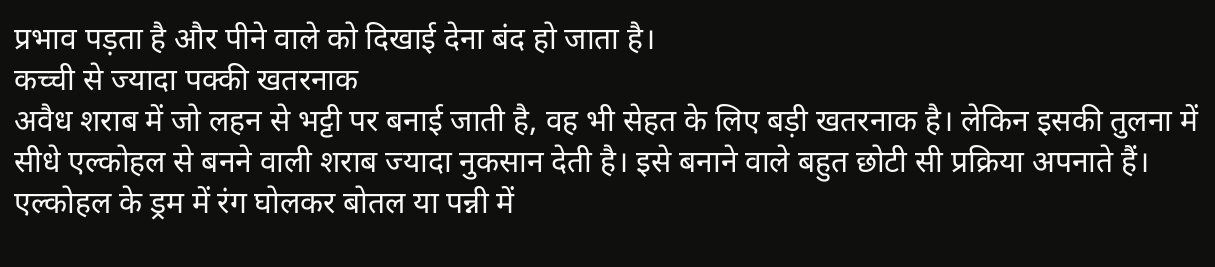प्रभाव पड़ता है और पीने वाले को दिखाई देना बंद हो जाता है।
कच्ची से ज्यादा पक्की खतरनाक
अवैध शराब में जो लहन से भट्टी पर बनाई जाती है, वह भी सेहत के लिए बड़ी खतरनाक है। लेकिन इसकी तुलना में सीधे एल्कोहल से बनने वाली शराब ज्यादा नुकसान देती है। इसे बनाने वाले बहुत छोटी सी प्रक्रिया अपनाते हैं। एल्कोहल के ड्रम में रंग घोलकर बोतल या पन्नी में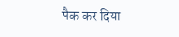पैक कर दिया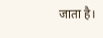जाता है।